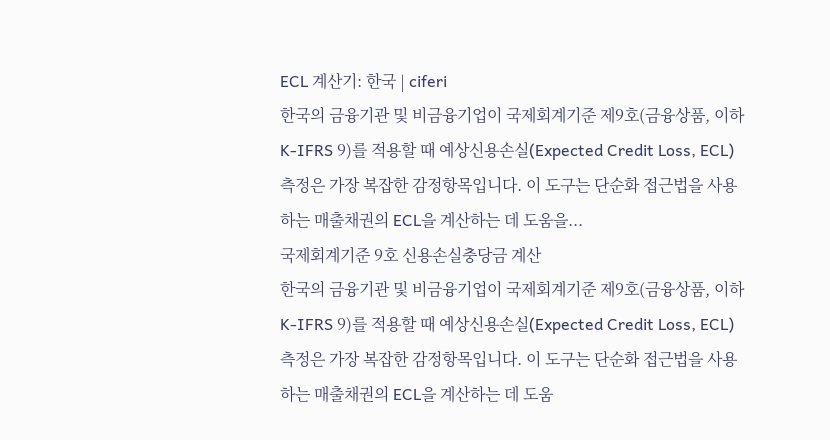ECL 계산기: 한국 | ciferi
한국의 금융기관 및 비금융기업이 국제회계기준 제9호(금융상품, 이하 K-IFRS 9)를 적용할 때 예상신용손실(Expected Credit Loss, ECL) 측정은 가장 복잡한 감정항목입니다. 이 도구는 단순화 접근법을 사용하는 매출채권의 ECL을 계산하는 데 도움을...
국제회계기준 9호 신용손실충당금 계산
한국의 금융기관 및 비금융기업이 국제회계기준 제9호(금융상품, 이하 K-IFRS 9)를 적용할 때 예상신용손실(Expected Credit Loss, ECL) 측정은 가장 복잡한 감정항목입니다. 이 도구는 단순화 접근법을 사용하는 매출채권의 ECL을 계산하는 데 도움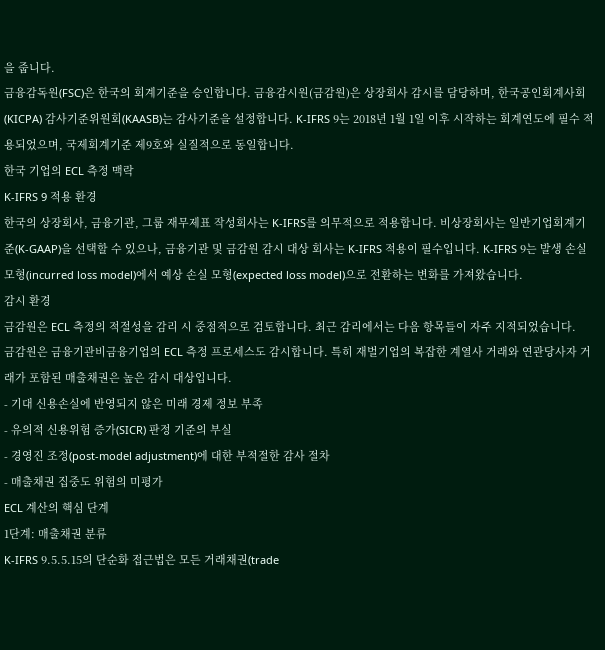을 줍니다.
금융감독원(FSC)은 한국의 회계기준을 승인합니다. 금융감시원(금감원)은 상장회사 감시를 담당하며, 한국공인회계사회(KICPA) 감사기준위원회(KAASB)는 감사기준을 설정합니다. K-IFRS 9는 2018년 1월 1일 이후 시작하는 회계연도에 필수 적용되었으며, 국제회계기준 제9호와 실질적으로 동일합니다.
한국 기업의 ECL 측정 맥락
K-IFRS 9 적용 환경
한국의 상장회사, 금융기관, 그룹 재무제표 작성회사는 K-IFRS를 의무적으로 적용합니다. 비상장회사는 일반기업회계기준(K-GAAP)을 선택할 수 있으나, 금융기관 및 금감원 감시 대상 회사는 K-IFRS 적용이 필수입니다. K-IFRS 9는 발생 손실 모형(incurred loss model)에서 예상 손실 모형(expected loss model)으로 전환하는 변화를 가져왔습니다.
감시 환경
금감원은 ECL 측정의 적절성을 감리 시 중점적으로 검토합니다. 최근 감리에서는 다음 항목들이 자주 지적되었습니다.
금감원은 금융기관비금융기업의 ECL 측정 프로세스도 감시합니다. 특히 재벌기업의 복잡한 계열사 거래와 연관당사자 거래가 포함된 매출채권은 높은 감시 대상입니다.
- 기대 신용손실에 반영되지 않은 미래 경제 정보 부족
- 유의적 신용위험 증가(SICR) 판정 기준의 부실
- 경영진 조정(post-model adjustment)에 대한 부적절한 감사 절차
- 매출채권 집중도 위험의 미평가
ECL 계산의 핵심 단계
1단계: 매출채권 분류
K-IFRS 9.5.5.15의 단순화 접근법은 모든 거래채권(trade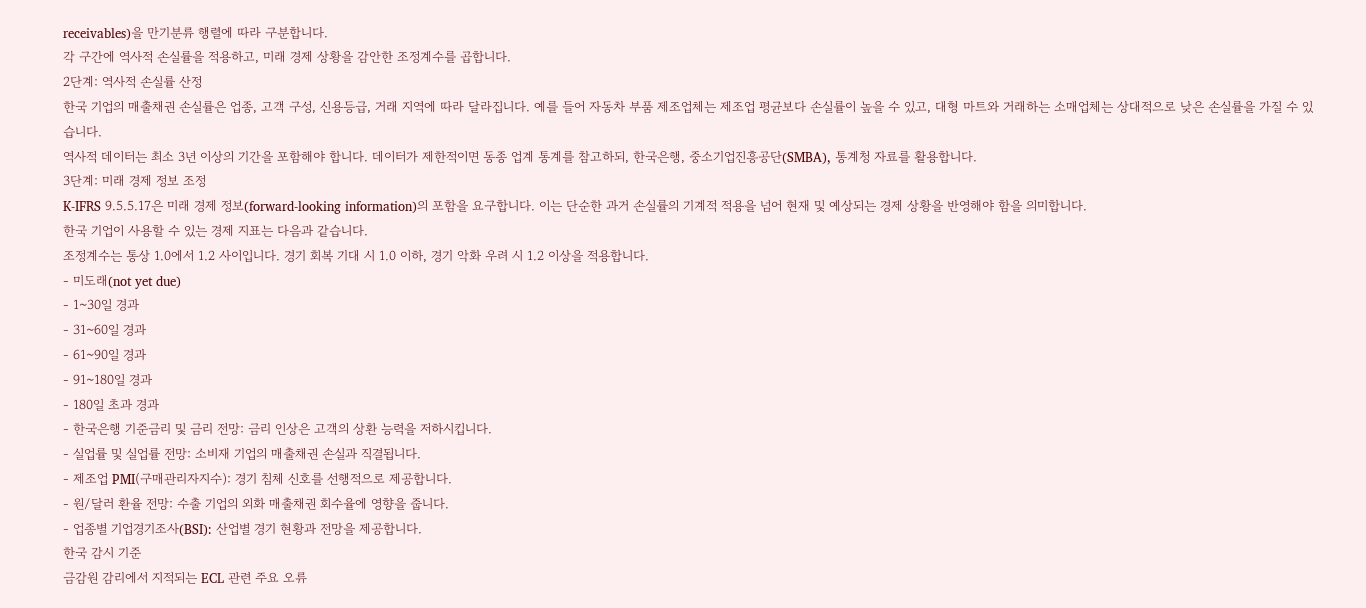receivables)을 만기분류 행렬에 따라 구분합니다.
각 구간에 역사적 손실률을 적용하고, 미래 경제 상황을 감안한 조정계수를 곱합니다.
2단계: 역사적 손실률 산정
한국 기업의 매출채권 손실률은 업종, 고객 구성, 신용등급, 거래 지역에 따라 달라집니다. 예를 들어 자동차 부품 제조업체는 제조업 평균보다 손실률이 높을 수 있고, 대형 마트와 거래하는 소매업체는 상대적으로 낮은 손실률을 가질 수 있습니다.
역사적 데이터는 최소 3년 이상의 기간을 포함해야 합니다. 데이터가 제한적이면 동종 업계 통계를 참고하되, 한국은행, 중소기업진흥공단(SMBA), 통계청 자료를 활용합니다.
3단계: 미래 경제 정보 조정
K-IFRS 9.5.5.17은 미래 경제 정보(forward-looking information)의 포함을 요구합니다. 이는 단순한 과거 손실률의 기계적 적용을 넘어 현재 및 예상되는 경제 상황을 반영해야 함을 의미합니다.
한국 기업이 사용할 수 있는 경제 지표는 다음과 같습니다.
조정계수는 통상 1.0에서 1.2 사이입니다. 경기 회복 기대 시 1.0 이하, 경기 악화 우려 시 1.2 이상을 적용합니다.
- 미도래(not yet due)
- 1~30일 경과
- 31~60일 경과
- 61~90일 경과
- 91~180일 경과
- 180일 초과 경과
- 한국은행 기준금리 및 금리 전망: 금리 인상은 고객의 상환 능력을 저하시킵니다.
- 실업률 및 실업률 전망: 소비재 기업의 매출채권 손실과 직결됩니다.
- 제조업 PMI(구매관리자지수): 경기 침체 신호를 선행적으로 제공합니다.
- 원/달러 환율 전망: 수출 기업의 외화 매출채권 회수율에 영향을 줍니다.
- 업종별 기업경기조사(BSI): 산업별 경기 현황과 전망을 제공합니다.
한국 감시 기준
금감원 감리에서 지적되는 ECL 관련 주요 오류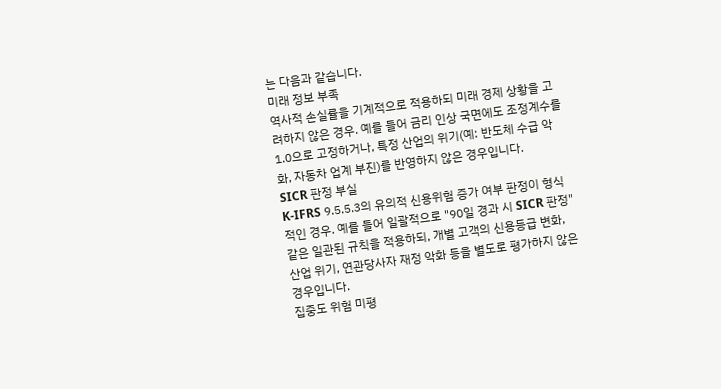는 다음과 같습니다.
미래 정보 부족
역사적 손실률을 기계적으로 적용하되 미래 경제 상황을 고려하지 않은 경우. 예를 들어 금리 인상 국면에도 조정계수를 1.0으로 고정하거나, 특정 산업의 위기(예: 반도체 수급 악화, 자동차 업계 부진)를 반영하지 않은 경우입니다.
SICR 판정 부실
K-IFRS 9.5.5.3의 유의적 신용위험 증가 여부 판정이 형식적인 경우. 예를 들어 일괄적으로 "90일 경과 시 SICR 판정" 같은 일관된 규칙을 적용하되, 개별 고객의 신용등급 변화, 산업 위기, 연관당사자 재정 악화 등을 별도로 평가하지 않은 경우입니다.
집중도 위험 미평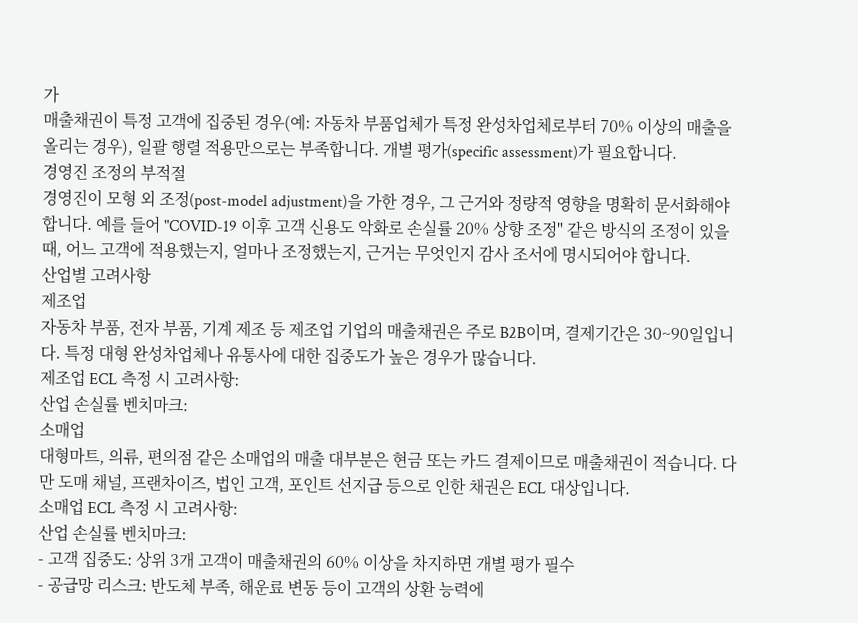가
매출채권이 특정 고객에 집중된 경우(예: 자동차 부품업체가 특정 완성차업체로부터 70% 이상의 매출을 올리는 경우), 일괄 행렬 적용만으로는 부족합니다. 개별 평가(specific assessment)가 필요합니다.
경영진 조정의 부적절
경영진이 모형 외 조정(post-model adjustment)을 가한 경우, 그 근거와 정량적 영향을 명확히 문서화해야 합니다. 예를 들어 "COVID-19 이후 고객 신용도 악화로 손실률 20% 상향 조정" 같은 방식의 조정이 있을 때, 어느 고객에 적용했는지, 얼마나 조정했는지, 근거는 무엇인지 감사 조서에 명시되어야 합니다.
산업별 고려사항
제조업
자동차 부품, 전자 부품, 기계 제조 등 제조업 기업의 매출채권은 주로 B2B이며, 결제기간은 30~90일입니다. 특정 대형 완성차업체나 유통사에 대한 집중도가 높은 경우가 많습니다.
제조업 ECL 측정 시 고려사항:
산업 손실률 벤치마크:
소매업
대형마트, 의류, 편의점 같은 소매업의 매출 대부분은 현금 또는 카드 결제이므로 매출채권이 적습니다. 다만 도매 채널, 프랜차이즈, 법인 고객, 포인트 선지급 등으로 인한 채권은 ECL 대상입니다.
소매업 ECL 측정 시 고려사항:
산업 손실률 벤치마크:
- 고객 집중도: 상위 3개 고객이 매출채권의 60% 이상을 차지하면 개별 평가 필수
- 공급망 리스크: 반도체 부족, 해운료 변동 등이 고객의 상환 능력에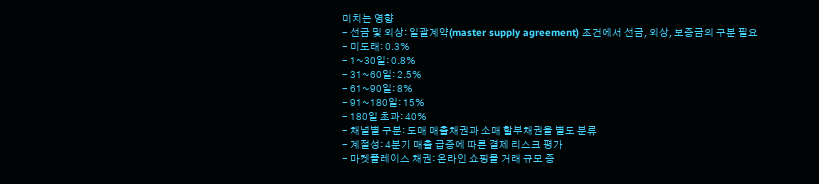미치는 영향
- 선금 및 외상: 일괄계약(master supply agreement) 조건에서 선금, 외상, 보증금의 구분 필요
- 미도래: 0.3%
- 1~30일: 0.8%
- 31~60일: 2.5%
- 61~90일: 8%
- 91~180일: 15%
- 180일 초과: 40%
- 채널별 구분: 도매 매출채권과 소매 할부채권을 별도 분류
- 계절성: 4분기 매출 급증에 따른 결제 리스크 평가
- 마켓플레이스 채권: 온라인 쇼핑몰 거래 규모 증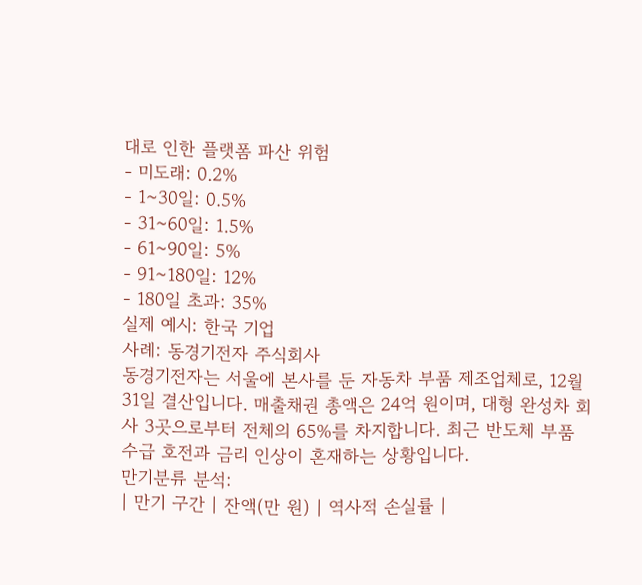대로 인한 플랫폼 파산 위험
- 미도래: 0.2%
- 1~30일: 0.5%
- 31~60일: 1.5%
- 61~90일: 5%
- 91~180일: 12%
- 180일 초과: 35%
실제 예시: 한국 기업
사례: 동경기전자 주식회사
동경기전자는 서울에 본사를 둔 자동차 부품 제조업체로, 12월 31일 결산입니다. 매출채권 총액은 24억 원이며, 대형 완성차 회사 3곳으로부터 전체의 65%를 차지합니다. 최근 반도체 부품 수급 호전과 금리 인상이 혼재하는 상황입니다.
만기분류 분석:
| 만기 구간 | 잔액(만 원) | 역사적 손실률 |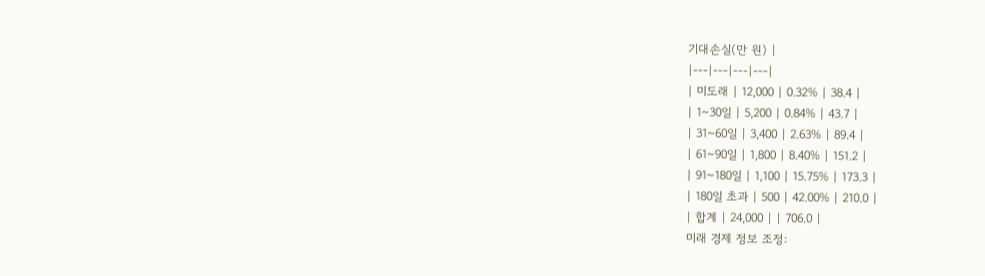기대손실(만 원) |
|---|---|---|---|
| 미도래 | 12,000 | 0.32% | 38.4 |
| 1~30일 | 5,200 | 0.84% | 43.7 |
| 31~60일 | 3,400 | 2.63% | 89.4 |
| 61~90일 | 1,800 | 8.40% | 151.2 |
| 91~180일 | 1,100 | 15.75% | 173.3 |
| 180일 초과 | 500 | 42.00% | 210.0 |
| 합계 | 24,000 | | 706.0 |
미래 경제 정보 조정: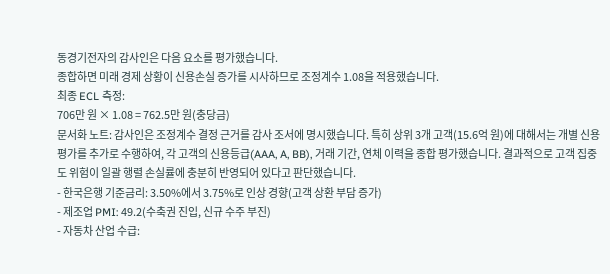동경기전자의 감사인은 다음 요소를 평가했습니다.
종합하면 미래 경제 상황이 신용손실 증가를 시사하므로 조정계수 1.08을 적용했습니다.
최종 ECL 측정:
706만 원 × 1.08 = 762.5만 원(충당금)
문서화 노트: 감사인은 조정계수 결정 근거를 감사 조서에 명시했습니다. 특히 상위 3개 고객(15.6억 원)에 대해서는 개별 신용평가를 추가로 수행하여, 각 고객의 신용등급(AAA, A, BB), 거래 기간, 연체 이력을 종합 평가했습니다. 결과적으로 고객 집중도 위험이 일괄 행렬 손실률에 충분히 반영되어 있다고 판단했습니다.
- 한국은행 기준금리: 3.50%에서 3.75%로 인상 경향(고객 상환 부담 증가)
- 제조업 PMI: 49.2(수축권 진입, 신규 수주 부진)
- 자동차 산업 수급: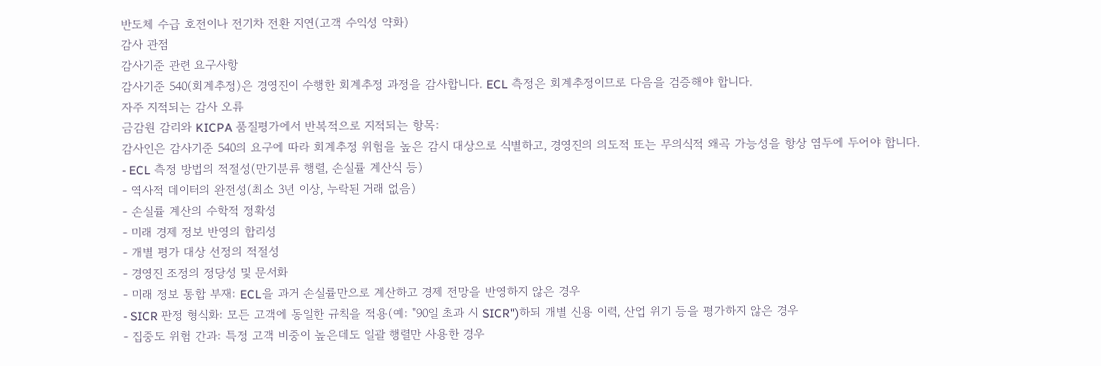반도체 수급 호전이나 전기차 전환 지연(고객 수익성 약화)
감사 관점
감사기준 관련 요구사항
감사기준 540(회계추정)은 경영진이 수행한 회계추정 과정을 감사합니다. ECL 측정은 회계추정이므로 다음을 검증해야 합니다.
자주 지적되는 감사 오류
금감원 감리와 KICPA 품질평가에서 반복적으로 지적되는 항목:
감사인은 감사기준 540의 요구에 따라 회계추정 위험을 높은 감시 대상으로 식별하고, 경영진의 의도적 또는 무의식적 왜곡 가능성을 항상 염두에 두어야 합니다.
- ECL 측정 방법의 적절성(만기분류 행렬, 손실률 계산식 등)
- 역사적 데이터의 완전성(최소 3년 이상, 누락된 거래 없음)
- 손실률 계산의 수학적 정확성
- 미래 경제 정보 반영의 합리성
- 개별 평가 대상 선정의 적절성
- 경영진 조정의 정당성 및 문서화
- 미래 정보 통합 부재: ECL을 과거 손실률만으로 계산하고 경제 전망을 반영하지 않은 경우
- SICR 판정 형식화: 모든 고객에 동일한 규칙을 적용(예: "90일 초과 시 SICR")하되 개별 신용 이력, 산업 위기 등을 평가하지 않은 경우
- 집중도 위험 간과: 특정 고객 비중이 높은데도 일괄 행렬만 사용한 경우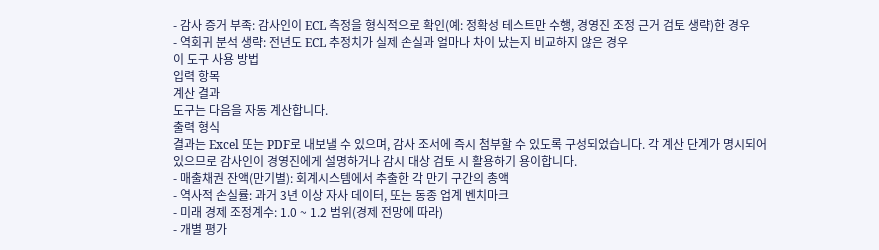- 감사 증거 부족: 감사인이 ECL 측정을 형식적으로 확인(예: 정확성 테스트만 수행, 경영진 조정 근거 검토 생략)한 경우
- 역회귀 분석 생략: 전년도 ECL 추정치가 실제 손실과 얼마나 차이 났는지 비교하지 않은 경우
이 도구 사용 방법
입력 항목
계산 결과
도구는 다음을 자동 계산합니다.
출력 형식
결과는 Excel 또는 PDF로 내보낼 수 있으며, 감사 조서에 즉시 첨부할 수 있도록 구성되었습니다. 각 계산 단계가 명시되어 있으므로 감사인이 경영진에게 설명하거나 감시 대상 검토 시 활용하기 용이합니다.
- 매출채권 잔액(만기별): 회계시스템에서 추출한 각 만기 구간의 총액
- 역사적 손실률: 과거 3년 이상 자사 데이터, 또는 동종 업계 벤치마크
- 미래 경제 조정계수: 1.0 ~ 1.2 범위(경제 전망에 따라)
- 개별 평가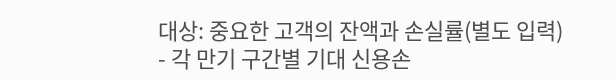대상: 중요한 고객의 잔액과 손실률(별도 입력)
- 각 만기 구간별 기대 신용손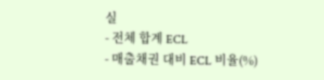실
- 전체 합계 ECL
- 매출채권 대비 ECL 비율(%)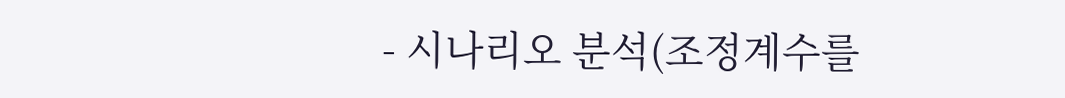- 시나리오 분석(조정계수를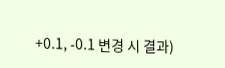+0.1, -0.1 변경 시 결과)